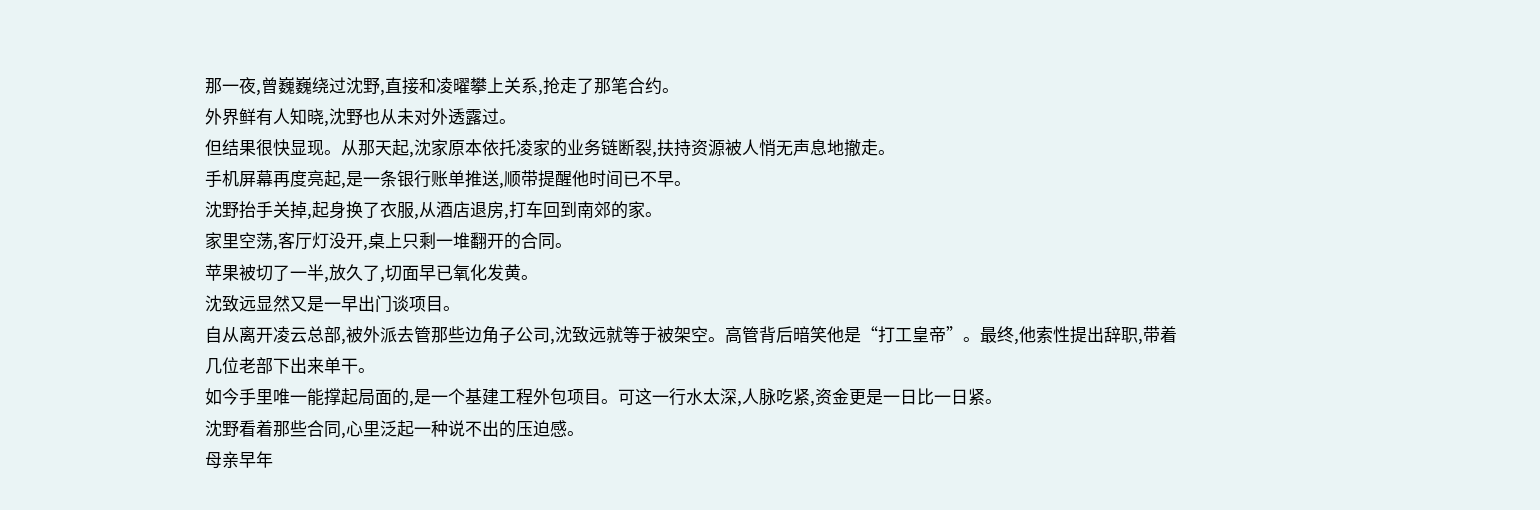那一夜,曾巍巍绕过沈野,直接和凌曜攀上关系,抢走了那笔合约。
外界鲜有人知晓,沈野也从未对外透露过。
但结果很快显现。从那天起,沈家原本依托凌家的业务链断裂,扶持资源被人悄无声息地撤走。
手机屏幕再度亮起,是一条银行账单推送,顺带提醒他时间已不早。
沈野抬手关掉,起身换了衣服,从酒店退房,打车回到南郊的家。
家里空荡,客厅灯没开,桌上只剩一堆翻开的合同。
苹果被切了一半,放久了,切面早已氧化发黄。
沈致远显然又是一早出门谈项目。
自从离开凌云总部,被外派去管那些边角子公司,沈致远就等于被架空。高管背后暗笑他是“打工皇帝”。最终,他索性提出辞职,带着几位老部下出来单干。
如今手里唯一能撑起局面的,是一个基建工程外包项目。可这一行水太深,人脉吃紧,资金更是一日比一日紧。
沈野看着那些合同,心里泛起一种说不出的压迫感。
母亲早年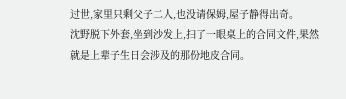过世,家里只剩父子二人,也没请保姆,屋子静得出奇。
沈野脱下外套,坐到沙发上,扫了一眼桌上的合同文件,果然就是上辈子生日会涉及的那份地皮合同。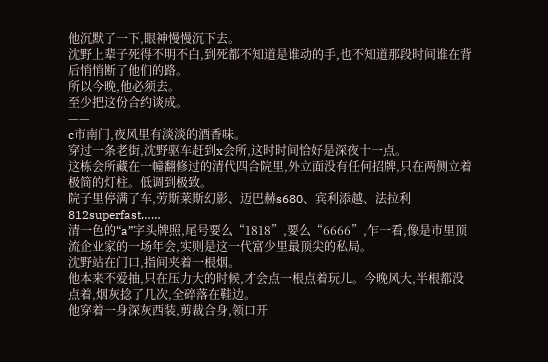他沉默了一下,眼神慢慢沉下去。
沈野上辈子死得不明不白,到死都不知道是谁动的手,也不知道那段时间谁在背后悄悄断了他们的路。
所以今晚,他必须去。
至少把这份合约谈成。
——
c市南门,夜风里有淡淡的酒香味。
穿过一条老街,沈野驱车赶到x会所,这时时间恰好是深夜十一点。
这栋会所藏在一幢翻修过的清代四合院里,外立面没有任何招牌,只在两侧立着极简的灯柱。低调到极致。
院子里停满了车,劳斯莱斯幻影、迈巴赫s680、宾利添越、法拉利812superfast……
清一色的“a”字头牌照,尾号要么“1818”,要么“6666”,乍一看,像是市里顶流企业家的一场年会,实则是这一代富少里最顶尖的私局。
沈野站在门口,指间夹着一根烟。
他本来不爱抽,只在压力大的时候,才会点一根点着玩儿。今晚风大,半根都没点着,烟灰捻了几次,全碎落在鞋边。
他穿着一身深灰西装,剪裁合身,领口开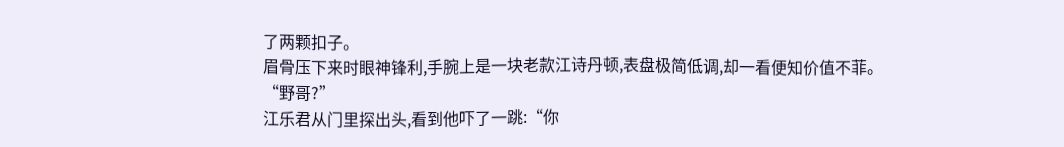了两颗扣子。
眉骨压下来时眼神锋利,手腕上是一块老款江诗丹顿,表盘极简低调,却一看便知价值不菲。
“野哥?”
江乐君从门里探出头,看到他吓了一跳:“你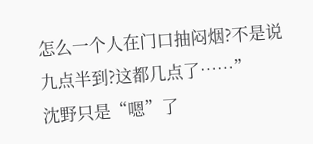怎么一个人在门口抽闷烟?不是说九点半到?这都几点了……”
沈野只是“嗯”了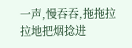一声,慢吞吞,拖拖拉拉地把烟捻进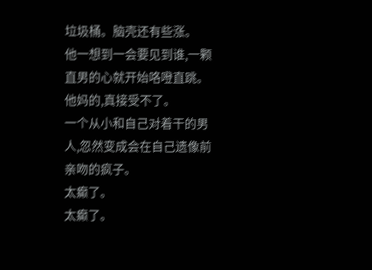垃圾桶。脑壳还有些涨。
他一想到一会要见到谁,一颗直男的心就开始咯噔直跳。
他妈的,真接受不了。
一个从小和自己对着干的男人,忽然变成会在自己遗像前亲吻的疯子。
太癫了。
太癫了。